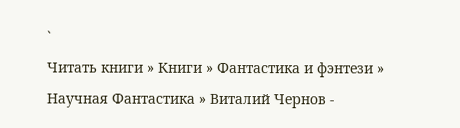`
Читать книги » Книги » Фантастика и фэнтези » Научная Фантастика » Виталий Чернов -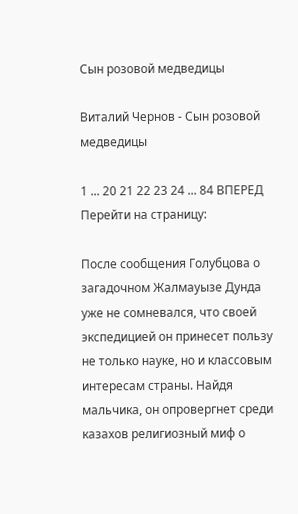Сын розовой медведицы

Виталий Чернов - Сын розовой медведицы

1 ... 20 21 22 23 24 ... 84 ВПЕРЕД
Перейти на страницу:

После сообщения Голубцова о загадочном Жалмауызе Дунда уже не сомневался, что своей экспедицией он принесет пользу не только науке, но и классовым интересам страны. Найдя мальчика, он опровергнет среди казахов религиозный миф о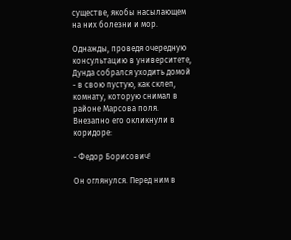существе, якобы насылающем на них болезни и мор.

Однажды, проведя очередную консультацию в университете, Дунда собрался уходить домой - в свою пустую, как склеп, комнату, которую снимал в районе Марсова поля. Внезапно его окликнули в коридоре:

- Федор Борисович!

Он оглянулся. Перед ним в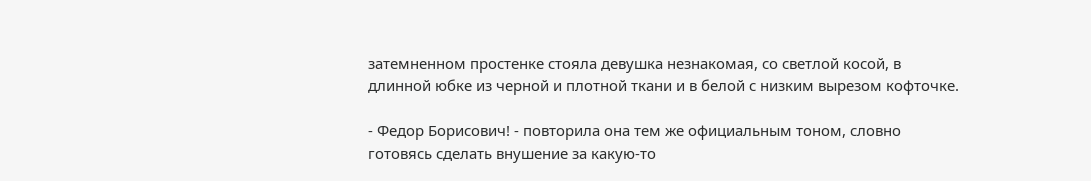затемненном простенке стояла девушка незнакомая, со светлой косой, в длинной юбке из черной и плотной ткани и в белой с низким вырезом кофточке.

- Федор Борисович! - повторила она тем же официальным тоном, словно готовясь сделать внушение за какую-то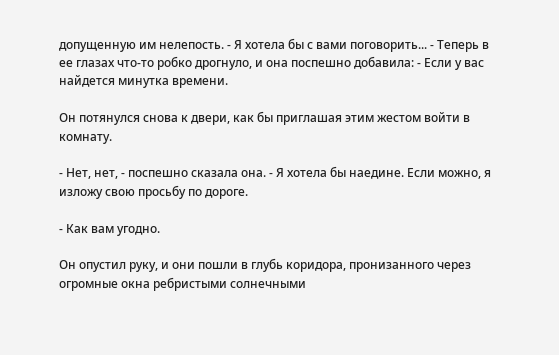допущенную им нелепость. - Я хотела бы с вами поговорить... - Теперь в ее глазах что-то робко дрогнуло, и она поспешно добавила: - Если у вас найдется минутка времени.

Он потянулся снова к двери, как бы приглашая этим жестом войти в комнату.

- Нет, нет, - поспешно сказала она. - Я хотела бы наедине. Если можно, я изложу свою просьбу по дороге.

- Как вам угодно.

Он опустил руку, и они пошли в глубь коридора, пронизанного через огромные окна ребристыми солнечными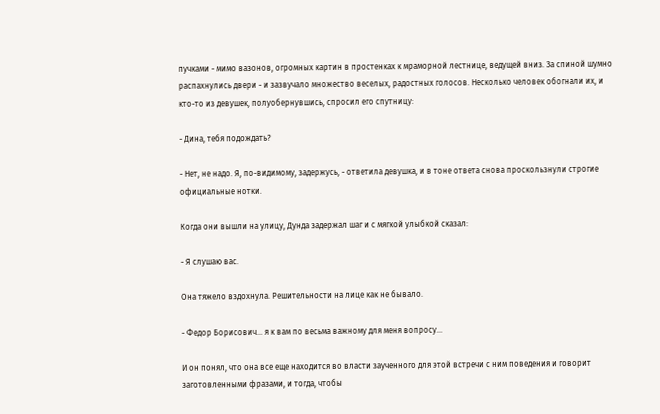пучками - мимо вазонов, огромных картин в простенках к мраморной лестнице, ведущей вниз. За спиной шумно распахнулись двери - и зазвучало множество веселых, радостных голосов. Несколько человек обогнали их, и кто-то из девушек, полуобернувшись, спросил его спутницу:

- Дина, тебя подождать?

- Нет, не надо. Я, по-видимому, задержусь, - ответила девушка, и в тоне ответа снова проскользнули строгие официальные нотки.

Когда они вышли на улицу, Дунда задержал шаг и с мягкой улыбкой сказал:

- Я слушаю вас.

Она тяжело вздохнула. Решительности на лице как не бывало.

- Федор Борисович... я к вам по весьма важному для меня вопросу...

И он понял, что она все еще находится во власти заученного для этой встречи с ним поведения и говорит заготовленными фразами, и тогда, чтобы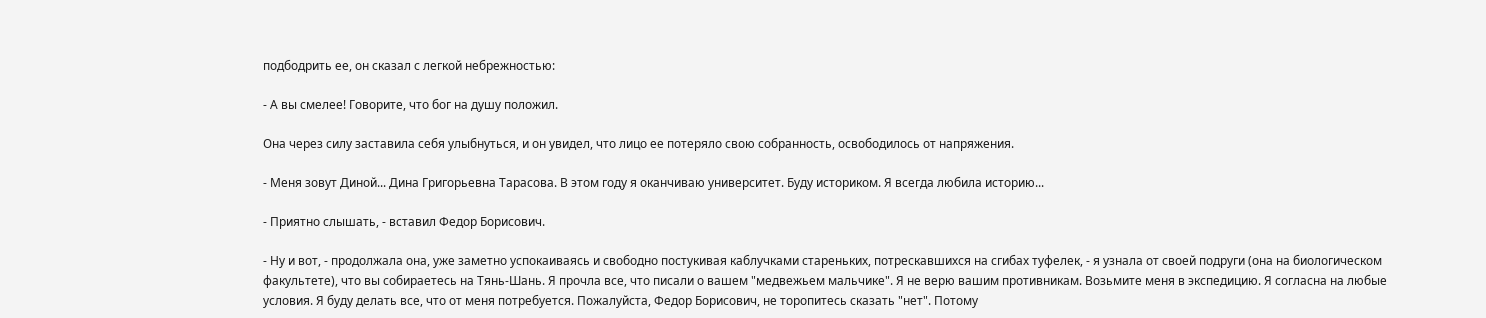подбодрить ее, он сказал с легкой небрежностью:

- А вы смелее! Говорите, что бог на душу положил.

Она через силу заставила себя улыбнуться, и он увидел, что лицо ее потеряло свою собранность, освободилось от напряжения.

- Меня зовут Диной... Дина Григорьевна Тарасова. В этом году я оканчиваю университет. Буду историком. Я всегда любила историю...

- Приятно слышать, - вставил Федор Борисович.

- Ну и вот, - продолжала она, уже заметно успокаиваясь и свободно постукивая каблучками стареньких, потрескавшихся на сгибах туфелек, - я узнала от своей подруги (она на биологическом факультете), что вы собираетесь на Тянь-Шань. Я прочла все, что писали о вашем "медвежьем мальчике". Я не верю вашим противникам. Возьмите меня в экспедицию. Я согласна на любые условия. Я буду делать все, что от меня потребуется. Пожалуйста, Федор Борисович, не торопитесь сказать "нет". Потому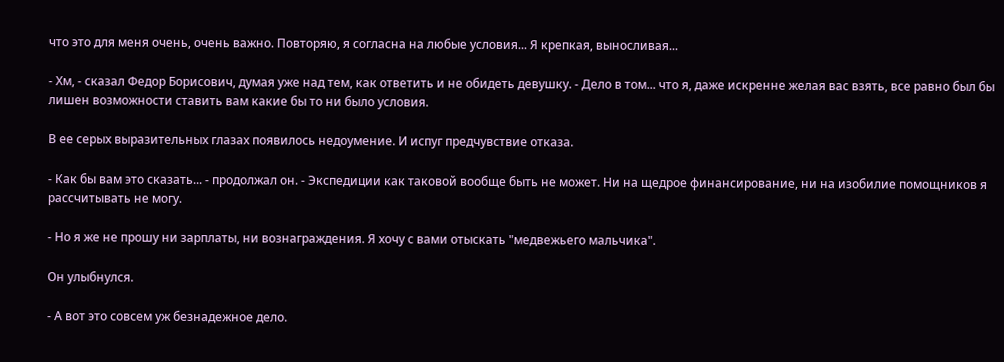что это для меня очень, очень важно. Повторяю, я согласна на любые условия... Я крепкая, выносливая...

- Хм, - сказал Федор Борисович, думая уже над тем, как ответить и не обидеть девушку. - Дело в том... что я, даже искренне желая вас взять, все равно был бы лишен возможности ставить вам какие бы то ни было условия.

В ее серых выразительных глазах появилось недоумение. И испуг предчувствие отказа.

- Как бы вам это сказать... - продолжал он. - Экспедиции как таковой вообще быть не может. Ни на щедрое финансирование, ни на изобилие помощников я рассчитывать не могу.

- Но я же не прошу ни зарплаты, ни вознаграждения. Я хочу с вами отыскать "медвежьего мальчика".

Он улыбнулся.

- А вот это совсем уж безнадежное дело.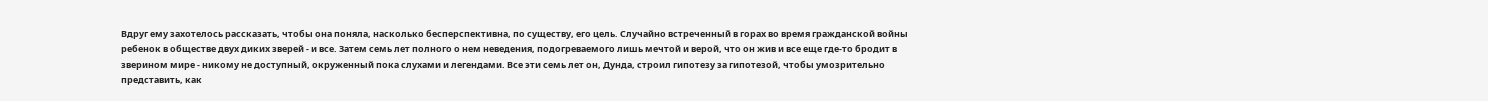Вдруг ему захотелось рассказать, чтобы она поняла, насколько бесперспективна, по существу, его цель. Случайно встреченный в горах во время гражданской войны ребенок в обществе двух диких зверей - и все. Затем семь лет полного о нем неведения, подогреваемого лишь мечтой и верой, что он жив и все еще где-то бродит в зверином мире - никому не доступный, окруженный пока слухами и легендами. Все эти семь лет он, Дунда, строил гипотезу за гипотезой, чтобы умозрительно представить, как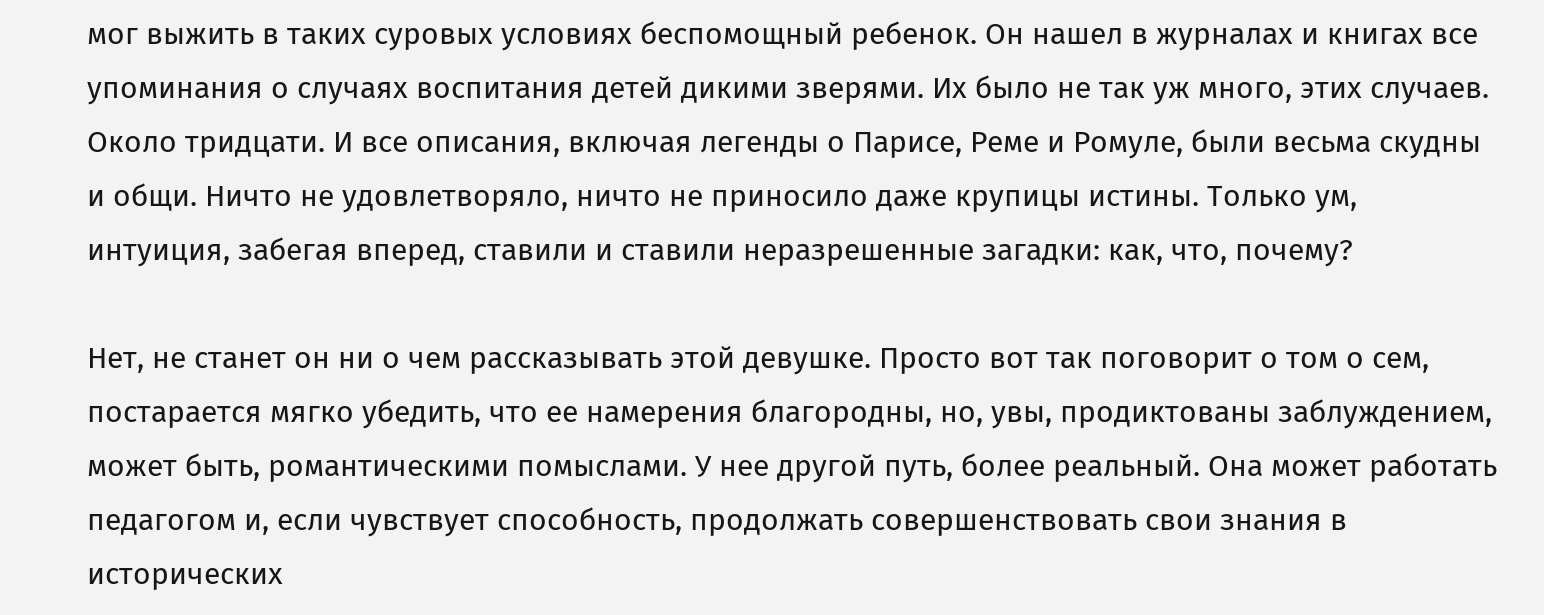мог выжить в таких суровых условиях беспомощный ребенок. Он нашел в журналах и книгах все упоминания о случаях воспитания детей дикими зверями. Их было не так уж много, этих случаев. Около тридцати. И все описания, включая легенды о Парисе, Реме и Ромуле, были весьма скудны и общи. Ничто не удовлетворяло, ничто не приносило даже крупицы истины. Только ум, интуиция, забегая вперед, ставили и ставили неразрешенные загадки: как, что, почему?

Нет, не станет он ни о чем рассказывать этой девушке. Просто вот так поговорит о том о сем, постарается мягко убедить, что ее намерения благородны, но, увы, продиктованы заблуждением, может быть, романтическими помыслами. У нее другой путь, более реальный. Она может работать педагогом и, если чувствует способность, продолжать совершенствовать свои знания в исторических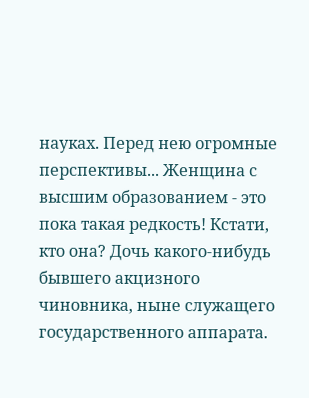науках. Перед нею огромные перспективы... Женщина с высшим образованием - это пока такая редкость! Кстати, кто она? Дочь какого-нибудь бывшего акцизного чиновника, ныне служащего государственного аппарата.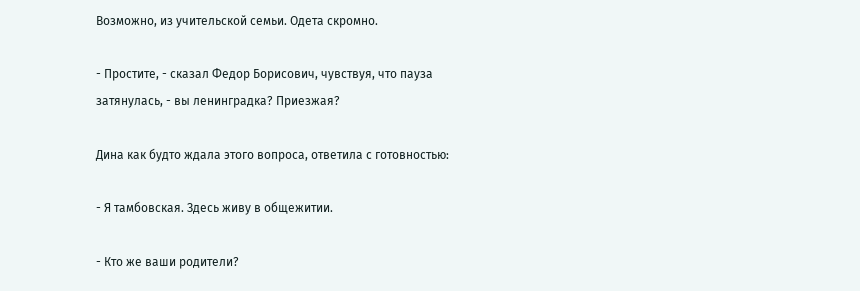Возможно, из учительской семьи. Одета скромно.

- Простите, - сказал Федор Борисович, чувствуя, что пауза затянулась, - вы ленинградка? Приезжая?

Дина как будто ждала этого вопроса, ответила с готовностью:

- Я тамбовская. Здесь живу в общежитии.

- Кто же ваши родители?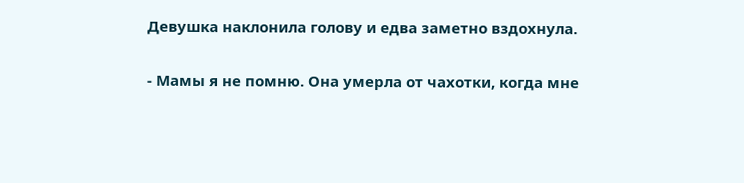Девушка наклонила голову и едва заметно вздохнула.

- Мамы я не помню. Она умерла от чахотки, когда мне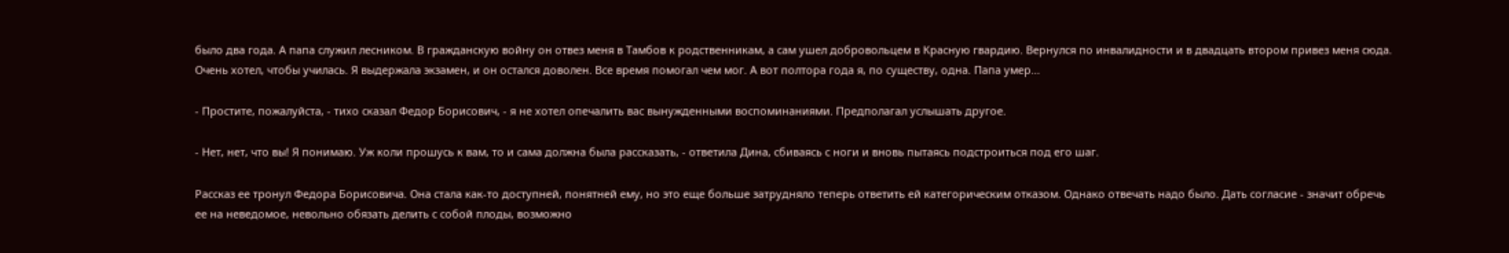было два года. А папа служил лесником. В гражданскую войну он отвез меня в Тамбов к родственникам, а сам ушел добровольцем в Красную гвардию. Вернулся по инвалидности и в двадцать втором привез меня сюда. Очень хотел, чтобы училась. Я выдержала экзамен, и он остался доволен. Все время помогал чем мог. А вот полтора года я, по существу, одна. Папа умер...

- Простите, пожалуйста, - тихо сказал Федор Борисович, - я не хотел опечалить вас вынужденными воспоминаниями. Предполагал услышать другое.

- Нет, нет, что вы! Я понимаю. Уж коли прошусь к вам, то и сама должна была рассказать, - ответила Дина, сбиваясь с ноги и вновь пытаясь подстроиться под его шаг.

Рассказ ее тронул Федора Борисовича. Она стала как-то доступней, понятней ему, но это еще больше затрудняло теперь ответить ей категорическим отказом. Однако отвечать надо было. Дать согласие - значит обречь ее на неведомое, невольно обязать делить с собой плоды, возможно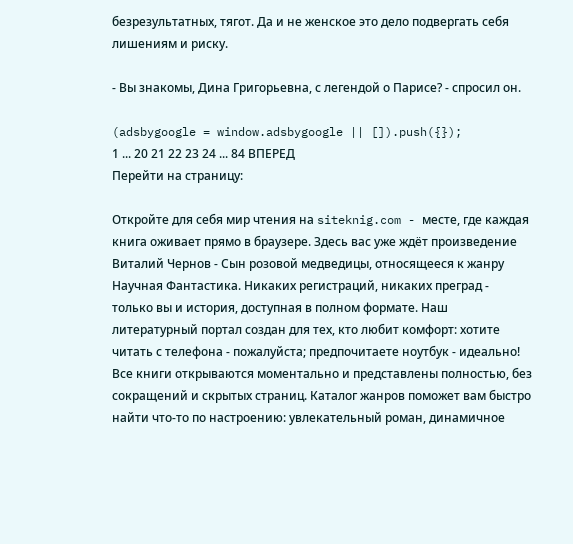безрезультатных, тягот. Да и не женское это дело подвергать себя лишениям и риску.

- Вы знакомы, Дина Григорьевна, с легендой о Парисе? - спросил он.

(adsbygoogle = window.adsbygoogle || []).push({});
1 ... 20 21 22 23 24 ... 84 ВПЕРЕД
Перейти на страницу:

Откройте для себя мир чтения на siteknig.com - месте, где каждая книга оживает прямо в браузере. Здесь вас уже ждёт произведение Виталий Чернов - Сын розовой медведицы, относящееся к жанру Научная Фантастика. Никаких регистраций, никаких преград - только вы и история, доступная в полном формате. Наш литературный портал создан для тех, кто любит комфорт: хотите читать с телефона - пожалуйста; предпочитаете ноутбук - идеально! Все книги открываются моментально и представлены полностью, без сокращений и скрытых страниц. Каталог жанров поможет вам быстро найти что-то по настроению: увлекательный роман, динамичное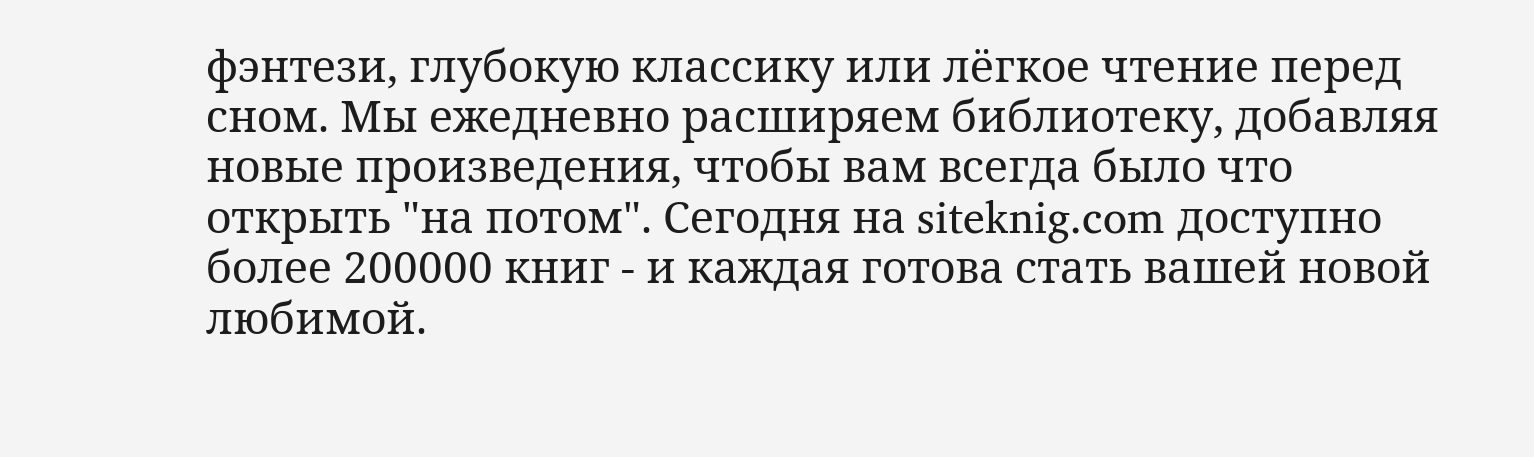фэнтези, глубокую классику или лёгкое чтение перед сном. Мы ежедневно расширяем библиотеку, добавляя новые произведения, чтобы вам всегда было что открыть "на потом". Сегодня на siteknig.com доступно более 200000 книг - и каждая готова стать вашей новой любимой.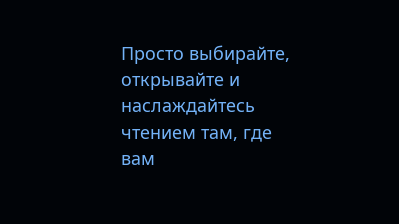Просто выбирайте, открывайте и наслаждайтесь чтением там, где вам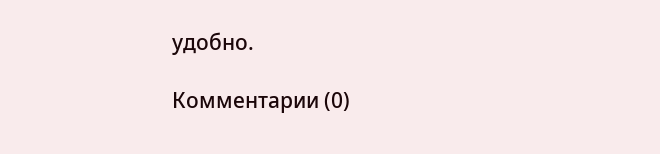удобно.

Комментарии (0)